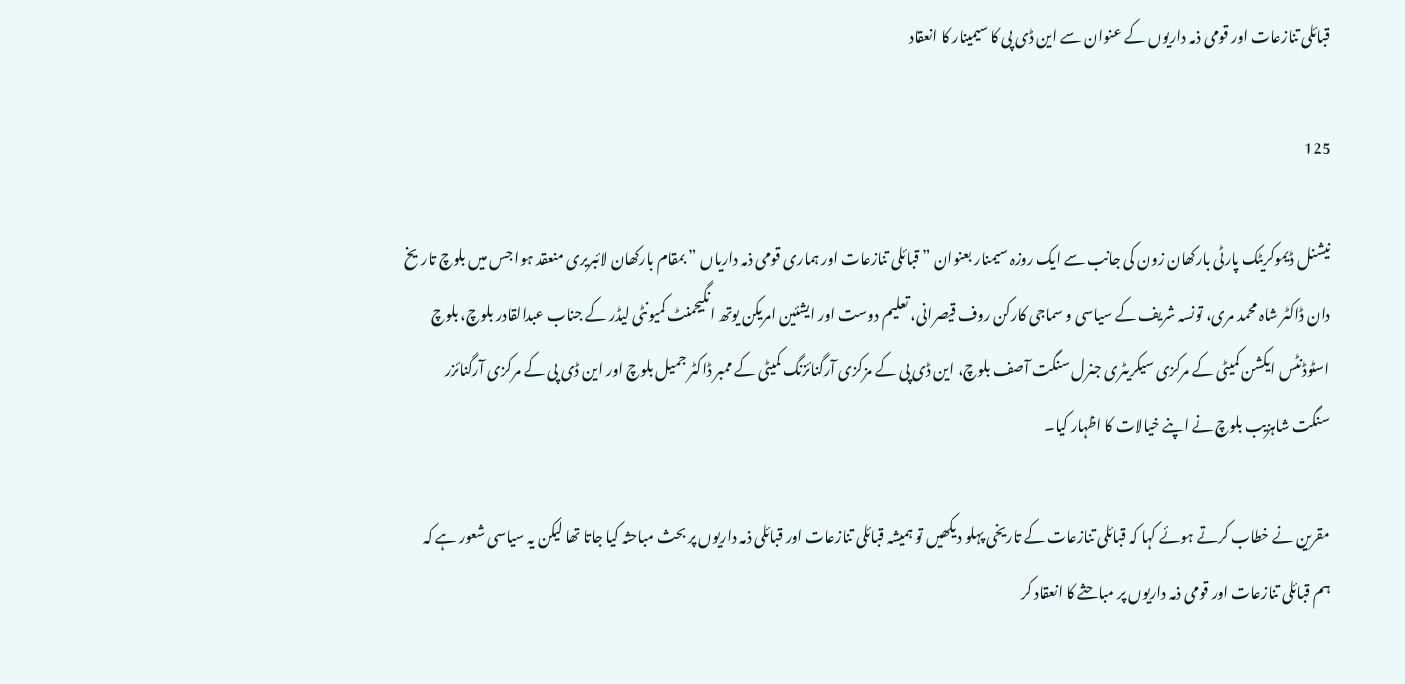قبائلی تنازعات اور قومی ذمہ داریوں کے عنوان سے این ڈی پی کا سیمینار کا انعقاد

125

نیشنل ڈیموکریٹک پارٹی بارکھان زون کی جانب سے ایک روزہ سیمنار بعنوان ” قبائلی تنازعات اور ہماری قومی ذمہ داریاں ” بمقام بارکھان لائبریری منعقد ہوا جس میں بلوچ تاریخ دان ڈاکٹر شاہ محمد مری، تونسہ شریف کے سیاسی و سماجی کارکن روف قیصرانی، تعلیم دوست اور ایشئین امریکن یوتھ انگیجمنٹ کمیونٹی لیڈر کے جناب عبدالقادر بلوچ، بلوچ اسٹوڈنٹس ایکشن کمیٹی کے مرکزی سیکریٹری جنرل سنگت آصف بلوچ، این ڈی پی کے مزکزی آرگنائزنگ کمیٹی کے ممبر ڈاکٹر جمیل بلوچ اور این ڈی پی کے مرکزی آرگنائزر سنگت شاہزیب بلوچ نے اپنے خیالات کا اظہار کیا۔

مقرین نے خطاب کرتے ہوئے کہا کہ قبائلی تنازعات کے تاریخی پہلو دیکھیں تو ہمیشہ قبائلی تنازعات اور قبائلی ذمہ داریوں پر بحث مباحثہ کیا جاتا تھا لیکن یہ سیاسی شعور ہے کہ ہم قبائلی تنازعات اور قومی ذمہ داریوں پر مباحثے کا انعقاد کر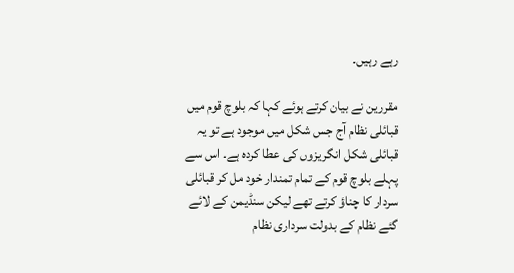رہے رہیں۔

مقررین نے بیان کرتے ہوئے کہا کہ بلوچ قوم میں قبائلی نظام آج جس شکل میں موجود ہے تو یہ قبائلی شکل انگریزوں کی عطا کردہ ہے۔ اس سے پہلے بلوچ قوم کے تمام تمندار خود مل کر قبائلی سردار کا چناؤ کرتے تھے لیکن سنڈیمن کے لائے گئے نظام کے بدولت سرداری نظام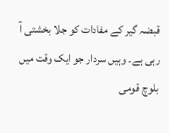قبضہ گیر کے مفادات کو جلا بخشتی آ رہی ہے۔ وہیں سردار جو ایک وقت میں بلوچ قومی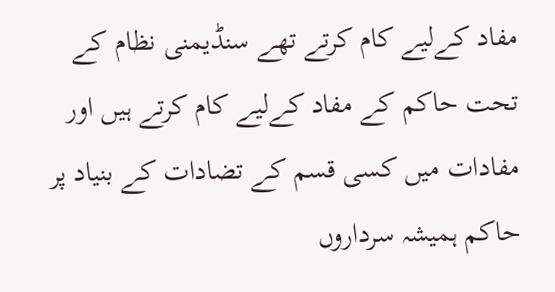مفاد کےلیے کام کرتے تھے سنڈیمنی نظام کے تحت حاکم کے مفاد کےلیے کام کرتے ہیں اور مفادات میں کسی قسم کے تضادات کے بنیاد پر حاکم ہمیشہ سرداروں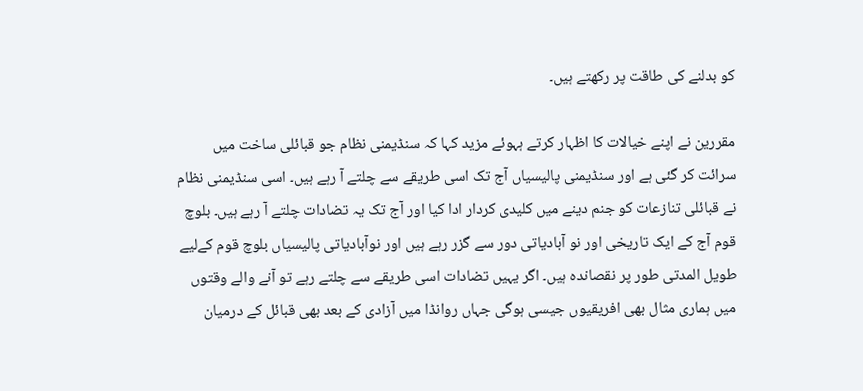کو بدلنے کی طاقت پر رکھتے ہیں۔

مقررین نے اپنے خیالات کا اظہار کرتے ہہوئے مزید کہا کہ سنڈیمنی نظام جو قبائلی ساخت میں سرائت کر گئی ہے اور سنڈیمنی پالیسیاں آج تک اسی طریقے سے چلتے آ رہے ہیں۔ اسی سنڈیمنی نظام نے قبائلی تنازعات کو جنم دینے میں کلیدی کردار ادا کیا اور آج تک یہ تضادات چلتے آ رہے ہیں۔ بلوچ قوم آج کے ایک تاریخی اور نو آبادیاتی دور سے گزر رہے ہیں اور نوآبادیاتی پالیسیاں بلوچ قوم کےلیے طویل المدتی طور پر نقصاندہ ہیں۔ اگر یہیں تضادات اسی طریقے سے چلتے رہے تو آنے والے وقتوں میں ہماری مثال بھی افریقیوں جیسی ہوگی جہاں روانڈا میں آزادی کے بعد بھی قبائل کے درمیان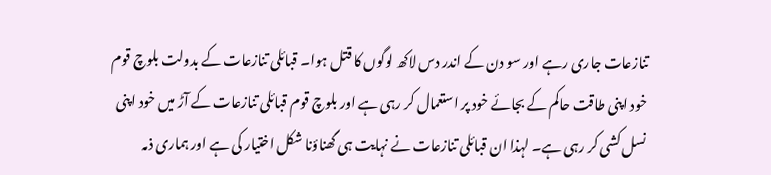تنازعات جاری رہے اور سو دن کے اندر دس لاکھ لوگوں کا قتل ہوا۔ قبائلی تنازعات کے بدولت بلوچ قوم خود اپنی طاقت حاکم کے بجائے خود پر استعمال کر رہی ہے اور بلوچ قوم قبائلی تنازعات کے آڑ میں خود اپنی نسل کشی کر رہی ہے۔ لہذا ان قبائلی تنازعات نے نہایت ہی گھناؤنا شکل اختیار کی ہے اور ہماری ذمہ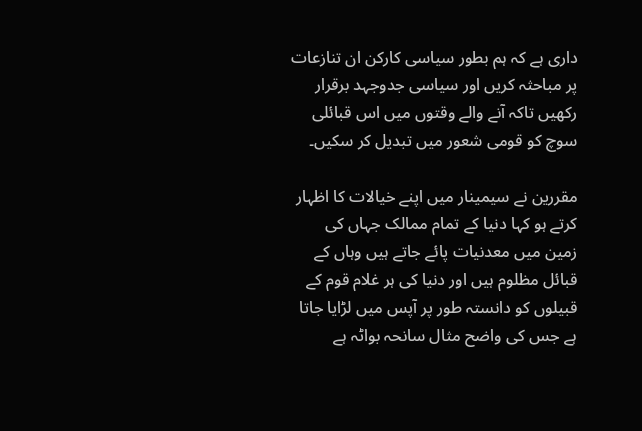داری ہے کہ ہم بطور سیاسی کارکن ان تنازعات پر مباحثہ کریں اور سیاسی جدوجہد برقرار رکھیں تاکہ آنے والے وقتوں میں اس قبائلی سوچ کو قومی شعور میں تبدیل کر سکیں۔

مقررین نے سیمینار میں اپنے خیالات کا اظہار کرتے ہو کہا دنیا کے تمام ممالک جہاں کی زمین میں معدنیات پائے جاتے ہیں وہاں کے قبائل مظلوم ہیں اور دنیا کی ہر غلام قوم کے قبیلوں کو دانستہ طور پر آپس میں لڑایا جاتا ہے جس کی واضح مثال سانحہ بواٹہ ہے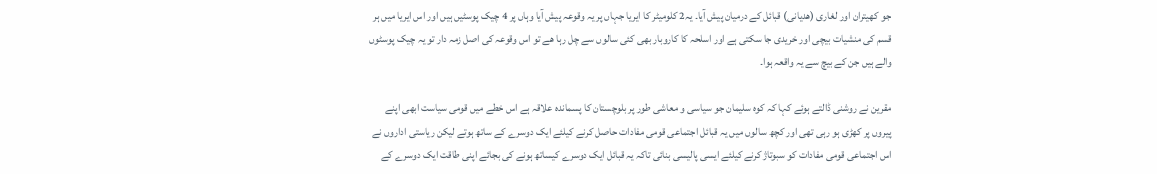جو کھیتران اور لغاری (ھدیانی) قبائل کے درمیان پیش آیا۔ یہ2 کلومیٹر کا ایریا جہاں پر یہ وقوعہ پیش آیا وہاں پر 4 چیک پوسٹیں ہیں اور اس ایریا میں ہر قسم کی منشیات بیچی اور خریدی جا سکتی ہے اور اسلحہ کا کاروبار بھی کئی سالوں سے چل رہا ھے تو اس وقوعہ کی اصل زمہ دار تو یہ چیک پوسٹوں والے ہیں جن کے بیچ سے یہ واقعہ ہوا۔

مقرین نے روشنی ڈالتے ہوئے کہا کہ کوہ سلیمان جو سیاسی و معاشی طور پر بلوچستان کا پسماندہ علاقہ ہے اس خطے میں قومی سیاست ابھی اپنے پیروں پر کھڑی ہو رہی تھی اور کچھ سالوں میں یہ قبائل اجتماعی قومی مفادات حاصل کرنے کیلئے ایک دوسرے کے ساتھ ہوتے لیکن ریاستی اداروں نے اس اجتماعی قومی مفادات کو سبوتاژ کرنے کیلئے ایسی پالیسی بنائی تاکہ یہ قبائل ایک دوسرے کیساتھ ہونے کی بجائے اپنی طاقت ایک دوسرے کے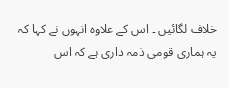خلاف لگائیں ۔ اس کے علاوہ انہوں نے کہا کہ یہ ہماری قومی ذمہ داری ہے کہ اس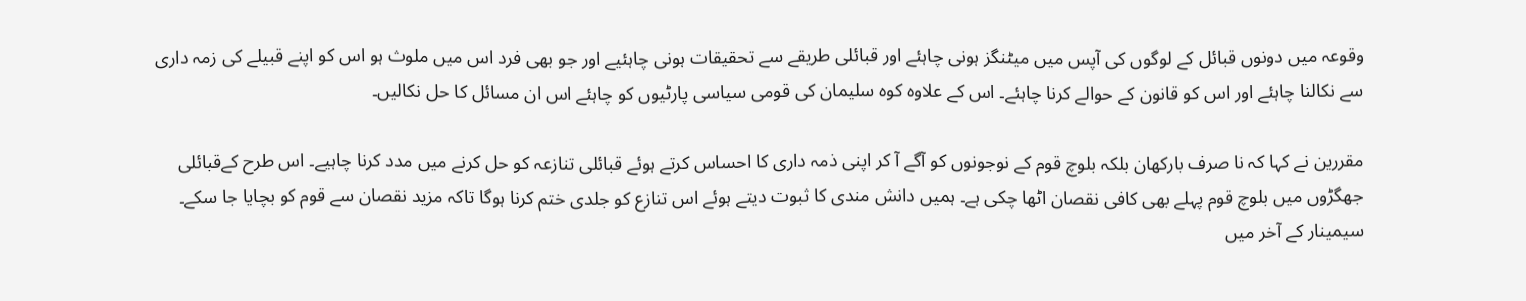وقوعہ میں دونوں قبائل کے لوگوں کی آپس میں میٹنگز ہونی چاہئے اور قبائلی طریقے سے تحقیقات ہونی چاہئیے اور جو بھی فرد اس میں ملوث ہو اس کو اپنے قبیلے کی زمہ داری سے نکالنا چاہئے اور اس کو قانون کے حوالے کرنا چاہئے۔ اس کے علاوہ کوہ سلیمان کی قومی سیاسی پارٹیوں کو چاہئے اس ان مسائل کا حل نکالیں۔

مقررین نے کہا کہ نا صرف بارکھان بلکہ بلوچ قوم کے نوجونوں کو آگے آ کر اپنی ذمہ داری کا احساس کرتے ہوئے قبائلی تنازعہ کو حل کرنے میں مدد کرنا چاہیے۔ اس طرح کےقبائلی جھگڑوں میں بلوچ قوم پہلے بھی کافی نقصان اٹھا چکی ہے۔ ہمیں دانش مندی کا ثبوت دیتے ہوئے اس تنازع کو جلدی ختم کرنا ہوگا تاکہ مزید نقصان سے قوم کو بچایا جا سکے۔ سیمینار کے آخر میں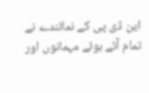این ڈی پی کے نمائندے نے تمام آئے ہوئے مہمانوں اور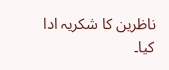ناظرین کا شکریہ ادا کیا۔